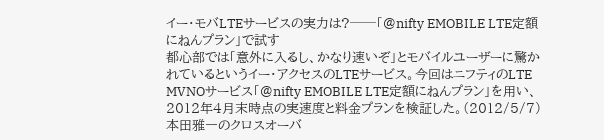イー・モバLTEサービスの実力は?──「@nifty EMOBILE LTE定額にねんプラン」で試す
都心部では「意外に入るし、かなり速いぞ」とモバイルユーザーに驚かれているというイー・アクセスのLTEサービス。今回はニフティのLTE MVNOサービス「@nifty EMOBILE LTE定額にねんプラン」を用い、2012年4月末時点の実速度と料金プランを検証した。(2012/5/7)
本田雅一のクロスオーバ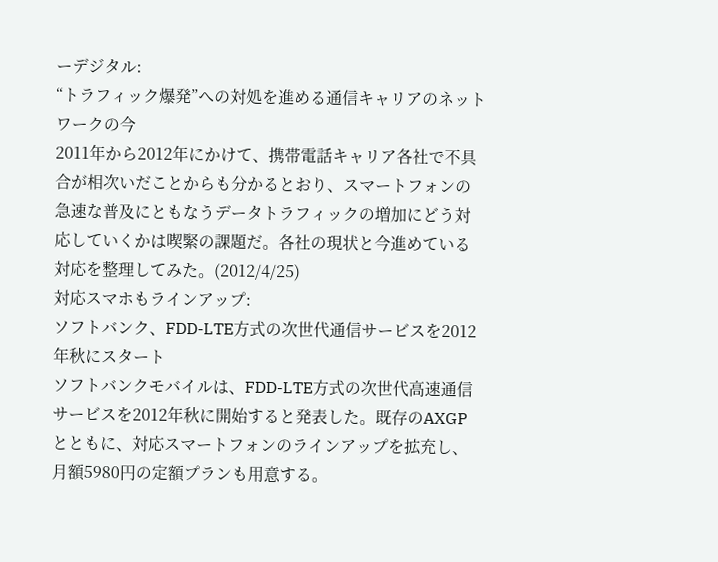ーデジタル:
“トラフィック爆発”への対処を進める通信キャリアのネットワークの今
2011年から2012年にかけて、携帯電話キャリア各社で不具合が相次いだことからも分かるとおり、スマートフォンの急速な普及にともなうデータトラフィックの増加にどう対応していくかは喫緊の課題だ。各社の現状と今進めている対応を整理してみた。(2012/4/25)
対応スマホもラインアップ:
ソフトバンク、FDD-LTE方式の次世代通信サービスを2012年秋にスタート
ソフトバンクモバイルは、FDD-LTE方式の次世代高速通信サービスを2012年秋に開始すると発表した。既存のAXGPとともに、対応スマートフォンのラインアップを拡充し、月額5980円の定額プランも用意する。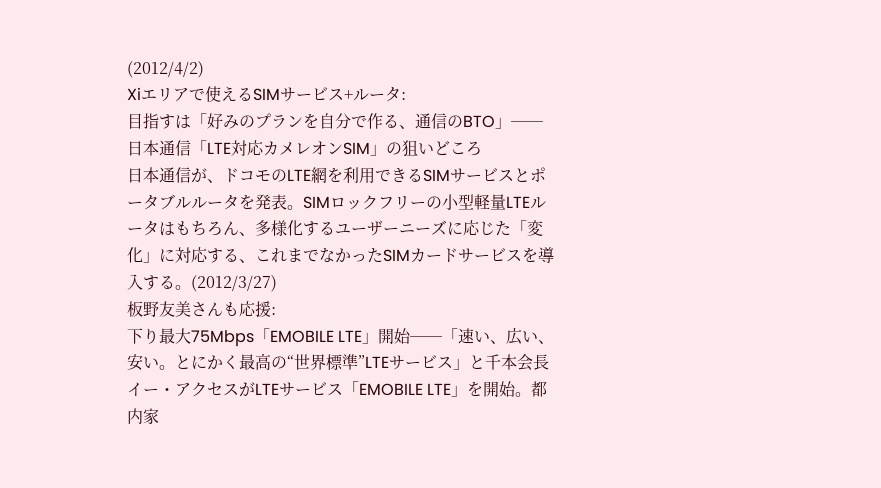(2012/4/2)
Xiエリアで使えるSIMサービス+ルータ:
目指すは「好みのプランを自分で作る、通信のBTO」──日本通信「LTE対応カメレオンSIM」の狙いどころ
日本通信が、ドコモのLTE網を利用できるSIMサービスとポータブルルータを発表。SIMロックフリーの小型軽量LTEルータはもちろん、多様化するユーザーニーズに応じた「変化」に対応する、これまでなかったSIMカードサービスを導入する。(2012/3/27)
板野友美さんも応援:
下り最大75Mbps「EMOBILE LTE」開始──「速い、広い、安い。とにかく最高の“世界標準”LTEサービス」と千本会長
イー・アクセスがLTEサービス「EMOBILE LTE」を開始。都内家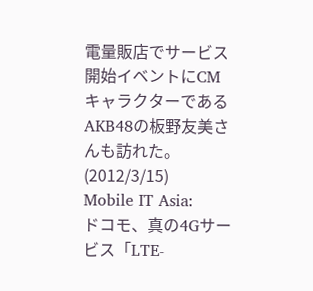電量販店でサービス開始イベントにCMキャラクターであるAKB48の板野友美さんも訪れた。(2012/3/15)
Mobile IT Asia:
ドコモ、真の4Gサービス「LTE-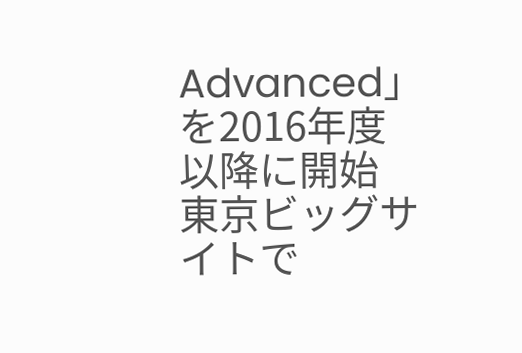Advanced」を2016年度以降に開始
東京ビッグサイトで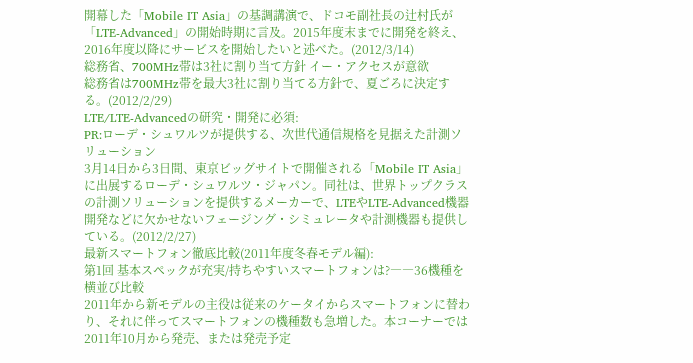開幕した「Mobile IT Asia」の基調講演で、ドコモ副社長の辻村氏が「LTE-Advanced」の開始時期に言及。2015年度末までに開発を終え、2016年度以降にサービスを開始したいと述べた。(2012/3/14)
総務省、700MHz帯は3社に割り当て方針 イー・アクセスが意欲
総務省は700MHz帯を最大3社に割り当てる方針で、夏ごろに決定する。(2012/2/29)
LTE/LTE-Advancedの研究・開発に必須:
PR:ローデ・シュワルツが提供する、次世代通信規格を見据えた計測ソリューション
3月14日から3日間、東京ビッグサイトで開催される「Mobile IT Asia」に出展するローデ・シュワルツ・ジャパン。同社は、世界トップクラスの計測ソリューションを提供するメーカーで、LTEやLTE-Advanced機器開発などに欠かせないフェージング・シミュレータや計測機器も提供している。(2012/2/27)
最新スマートフォン徹底比較(2011年度冬春モデル編):
第1回 基本スペックが充実/持ちやすいスマートフォンは?――36機種を横並び比較
2011年から新モデルの主役は従来のケータイからスマートフォンに替わり、それに伴ってスマートフォンの機種数も急増した。本コーナーでは2011年10月から発売、または発売予定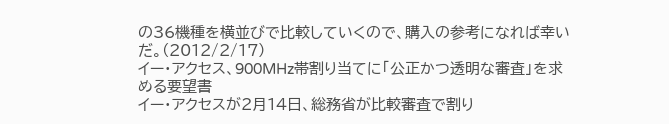の36機種を横並びで比較していくので、購入の参考になれば幸いだ。(2012/2/17)
イー・アクセス、900MHz帯割り当てに「公正かつ透明な審査」を求める要望書
イー・アクセスが2月14日、総務省が比較審査で割り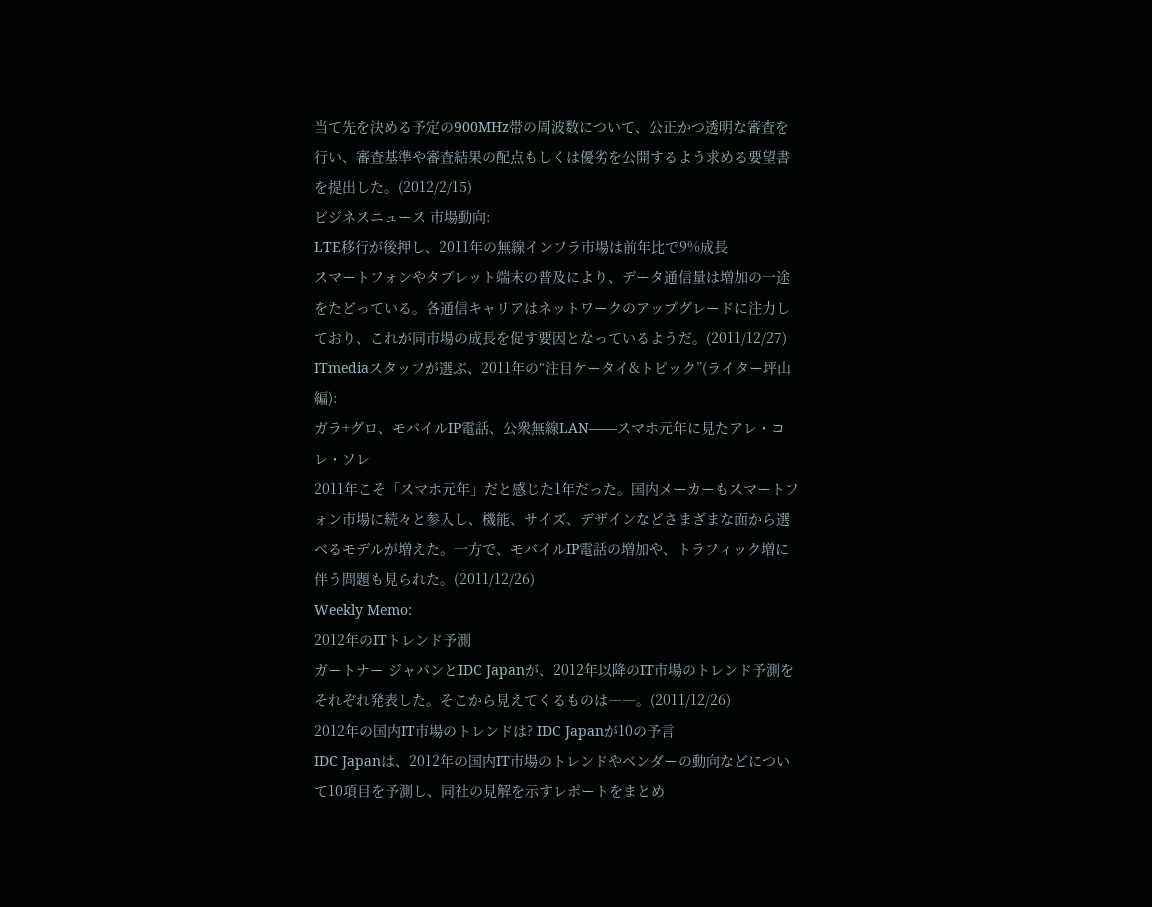当て先を決める予定の900MHz帯の周波数について、公正かつ透明な審査を行い、審査基準や審査結果の配点もしくは優劣を公開するよう求める要望書を提出した。(2012/2/15)
ビジネスニュース 市場動向:
LTE移行が後押し、2011年の無線インフラ市場は前年比で9%成長
スマートフォンやタブレット端末の普及により、データ通信量は増加の一途をたどっている。各通信キャリアはネットワークのアップグレードに注力しており、これが同市場の成長を促す要因となっているようだ。(2011/12/27)
ITmediaスタッフが選ぶ、2011年の“注目ケータイ&トピック”(ライター坪山編):
ガラ+グロ、モバイルIP電話、公衆無線LAN――スマホ元年に見たアレ・コレ・ソレ
2011年こそ「スマホ元年」だと感じた1年だった。国内メーカーもスマートフォン市場に続々と参入し、機能、サイズ、デザインなどさまざまな面から選べるモデルが増えた。一方で、モバイルIP電話の増加や、トラフィック増に伴う問題も見られた。(2011/12/26)
Weekly Memo:
2012年のITトレンド予測
ガートナー ジャパンとIDC Japanが、2012年以降のIT市場のトレンド予測をそれぞれ発表した。そこから見えてくるものは――。(2011/12/26)
2012年の国内IT市場のトレンドは? IDC Japanが10の予言
IDC Japanは、2012年の国内IT市場のトレンドやベンダーの動向などについて10項目を予測し、同社の見解を示すレポートをまとめ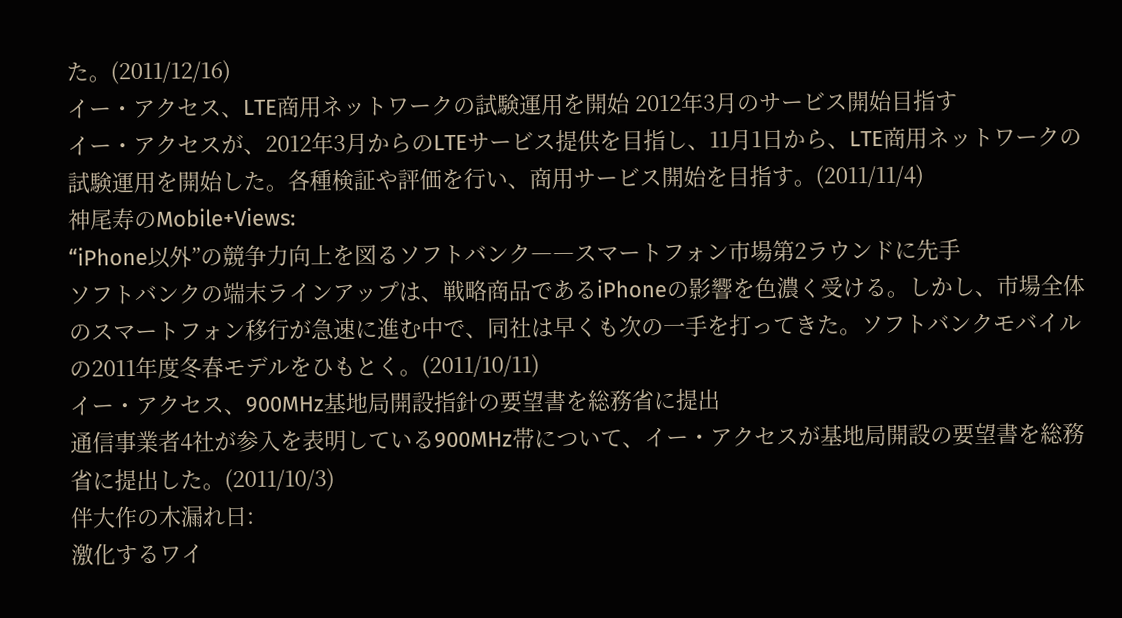た。(2011/12/16)
イー・アクセス、LTE商用ネットワークの試験運用を開始 2012年3月のサービス開始目指す
イー・アクセスが、2012年3月からのLTEサービス提供を目指し、11月1日から、LTE商用ネットワークの試験運用を開始した。各種検証や評価を行い、商用サービス開始を目指す。(2011/11/4)
神尾寿のMobile+Views:
“iPhone以外”の競争力向上を図るソフトバンク――スマートフォン市場第2ラウンドに先手
ソフトバンクの端末ラインアップは、戦略商品であるiPhoneの影響を色濃く受ける。しかし、市場全体のスマートフォン移行が急速に進む中で、同社は早くも次の一手を打ってきた。ソフトバンクモバイルの2011年度冬春モデルをひもとく。(2011/10/11)
イー・アクセス、900MHz基地局開設指針の要望書を総務省に提出
通信事業者4社が参入を表明している900MHz帯について、イー・アクセスが基地局開設の要望書を総務省に提出した。(2011/10/3)
伴大作の木漏れ日:
激化するワイ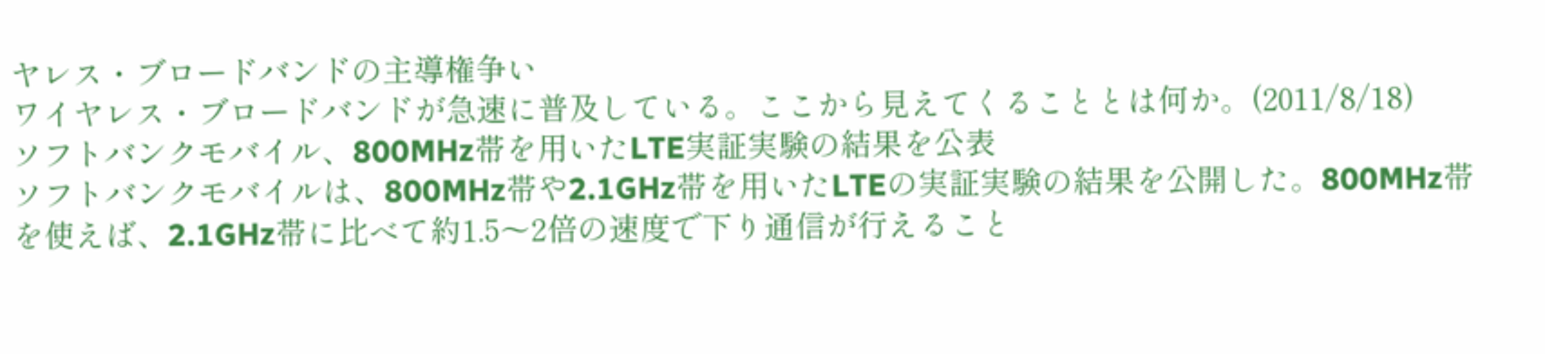ヤレス・ブロードバンドの主導権争い
ワイヤレス・ブロードバンドが急速に普及している。ここから見えてくることとは何か。(2011/8/18)
ソフトバンクモバイル、800MHz帯を用いたLTE実証実験の結果を公表
ソフトバンクモバイルは、800MHz帯や2.1GHz帯を用いたLTEの実証実験の結果を公開した。800MHz帯を使えば、2.1GHz帯に比べて約1.5〜2倍の速度で下り通信が行えること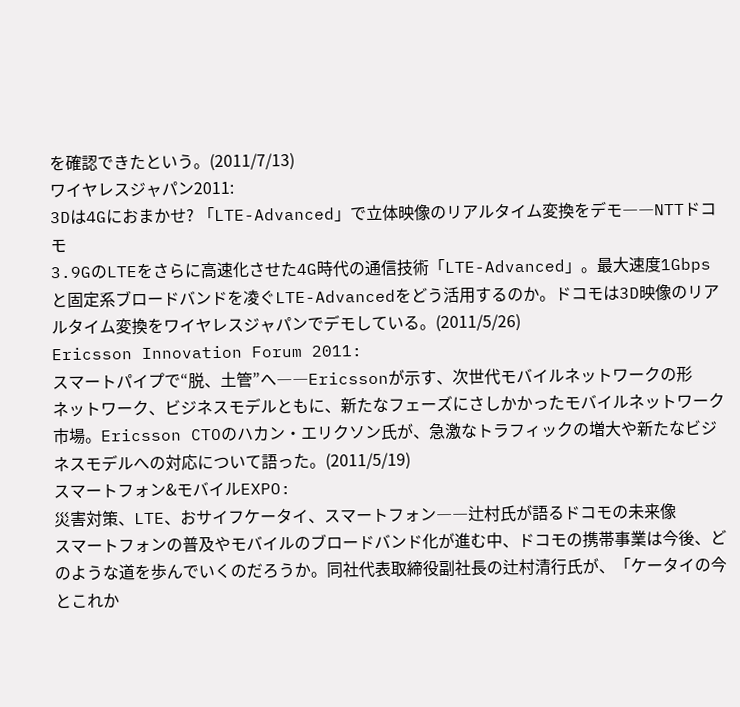を確認できたという。(2011/7/13)
ワイヤレスジャパン2011:
3Dは4Gにおまかせ? 「LTE-Advanced」で立体映像のリアルタイム変換をデモ――NTTドコモ
3.9GのLTEをさらに高速化させた4G時代の通信技術「LTE-Advanced」。最大速度1Gbpsと固定系ブロードバンドを凌ぐLTE-Advancedをどう活用するのか。ドコモは3D映像のリアルタイム変換をワイヤレスジャパンでデモしている。(2011/5/26)
Ericsson Innovation Forum 2011:
スマートパイプで“脱、土管”へ――Ericssonが示す、次世代モバイルネットワークの形
ネットワーク、ビジネスモデルともに、新たなフェーズにさしかかったモバイルネットワーク市場。Ericsson CTOのハカン・エリクソン氏が、急激なトラフィックの増大や新たなビジネスモデルへの対応について語った。(2011/5/19)
スマートフォン&モバイルEXPO:
災害対策、LTE、おサイフケータイ、スマートフォン――辻村氏が語るドコモの未来像
スマートフォンの普及やモバイルのブロードバンド化が進む中、ドコモの携帯事業は今後、どのような道を歩んでいくのだろうか。同社代表取締役副社長の辻村清行氏が、「ケータイの今とこれか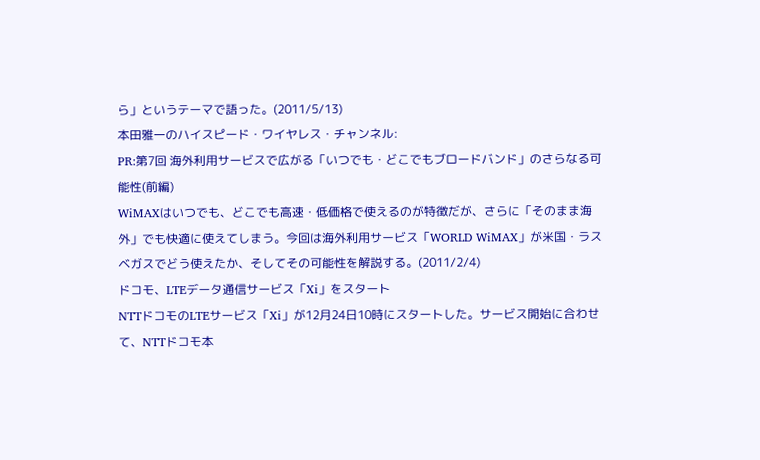ら」というテーマで語った。(2011/5/13)
本田雅一のハイスピード・ワイヤレス・チャンネル:
PR:第7回 海外利用サービスで広がる「いつでも・どこでもブロードバンド」のさらなる可能性(前編)
WiMAXはいつでも、どこでも高速・低価格で使えるのが特徴だが、さらに「そのまま海外」でも快適に使えてしまう。今回は海外利用サービス「WORLD WiMAX」が米国・ラスベガスでどう使えたか、そしてその可能性を解説する。(2011/2/4)
ドコモ、LTEデータ通信サービス「Xi」をスタート
NTTドコモのLTEサービス「Xi」が12月24日10時にスタートした。サービス開始に合わせて、NTTドコモ本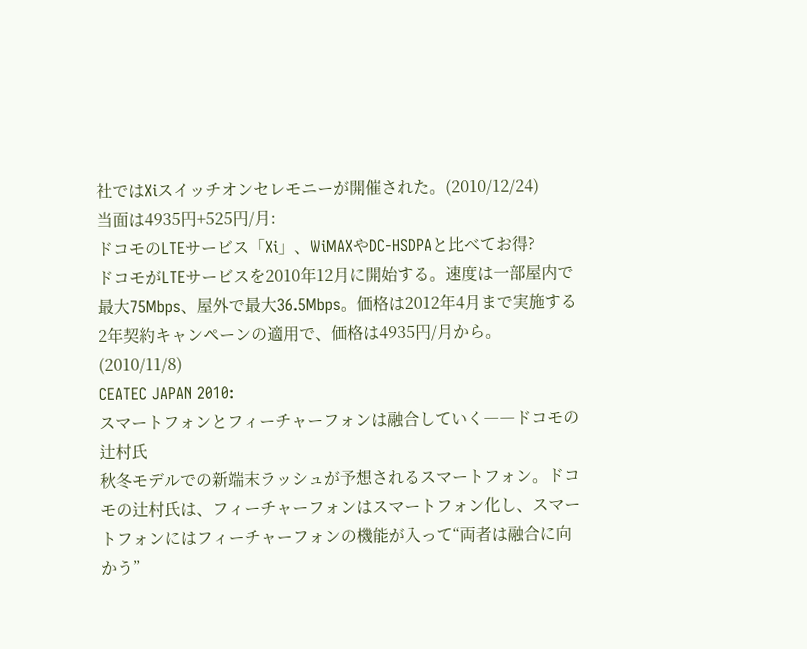社ではXiスイッチオンセレモニーが開催された。(2010/12/24)
当面は4935円+525円/月:
ドコモのLTEサービス「Xi」、WiMAXやDC-HSDPAと比べてお得?
ドコモがLTEサービスを2010年12月に開始する。速度は一部屋内で最大75Mbps、屋外で最大36.5Mbps。価格は2012年4月まで実施する2年契約キャンペーンの適用で、価格は4935円/月から。(2010/11/8)
CEATEC JAPAN 2010:
スマートフォンとフィーチャーフォンは融合していく――ドコモの辻村氏
秋冬モデルでの新端末ラッシュが予想されるスマートフォン。ドコモの辻村氏は、フィーチャーフォンはスマートフォン化し、スマートフォンにはフィーチャーフォンの機能が入って“両者は融合に向かう”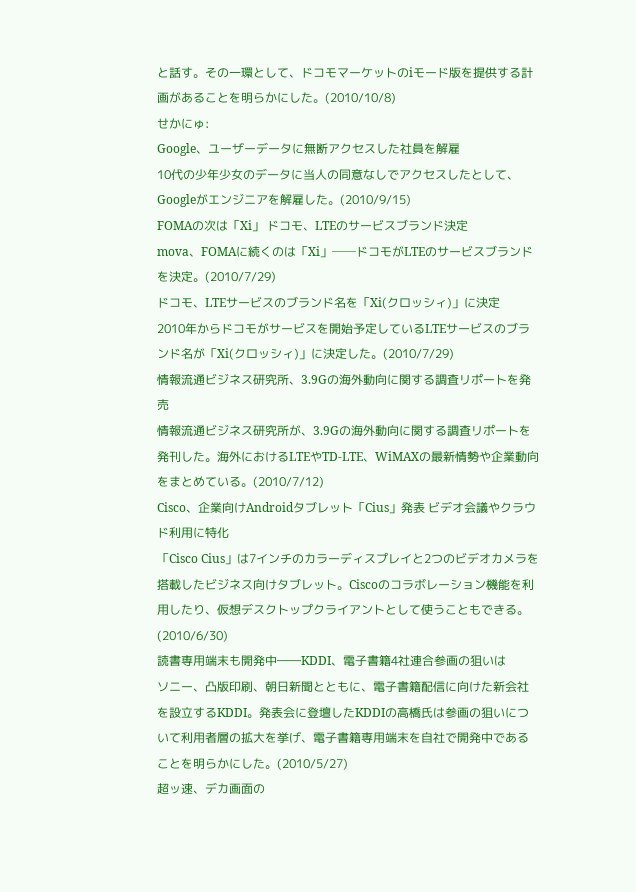と話す。その一環として、ドコモマーケットのiモード版を提供する計画があることを明らかにした。(2010/10/8)
せかにゅ:
Google、ユーザーデータに無断アクセスした社員を解雇
10代の少年少女のデータに当人の同意なしでアクセスしたとして、Googleがエンジニアを解雇した。(2010/9/15)
FOMAの次は「Xi」 ドコモ、LTEのサービスブランド決定
mova、FOMAに続くのは「Xi」──ドコモがLTEのサービスブランドを決定。(2010/7/29)
ドコモ、LTEサービスのブランド名を「Xi(クロッシィ)」に決定
2010年からドコモがサービスを開始予定しているLTEサービスのブランド名が「Xi(クロッシィ)」に決定した。(2010/7/29)
情報流通ビジネス研究所、3.9Gの海外動向に関する調査リポートを発売
情報流通ビジネス研究所が、3.9Gの海外動向に関する調査リポートを発刊した。海外におけるLTEやTD-LTE、WiMAXの最新情勢や企業動向をまとめている。(2010/7/12)
Cisco、企業向けAndroidタブレット「Cius」発表 ビデオ会議やクラウド利用に特化
「Cisco Cius」は7インチのカラーディスプレイと2つのビデオカメラを搭載したビジネス向けタブレット。Ciscoのコラボレーション機能を利用したり、仮想デスクトップクライアントとして使うこともできる。(2010/6/30)
読書専用端末も開発中――KDDI、電子書籍4社連合参画の狙いは
ソニー、凸版印刷、朝日新聞とともに、電子書籍配信に向けた新会社を設立するKDDI。発表会に登壇したKDDIの高橋氏は参画の狙いについて利用者層の拡大を挙げ、電子書籍専用端末を自社で開発中であることを明らかにした。(2010/5/27)
超ッ速、デカ画面の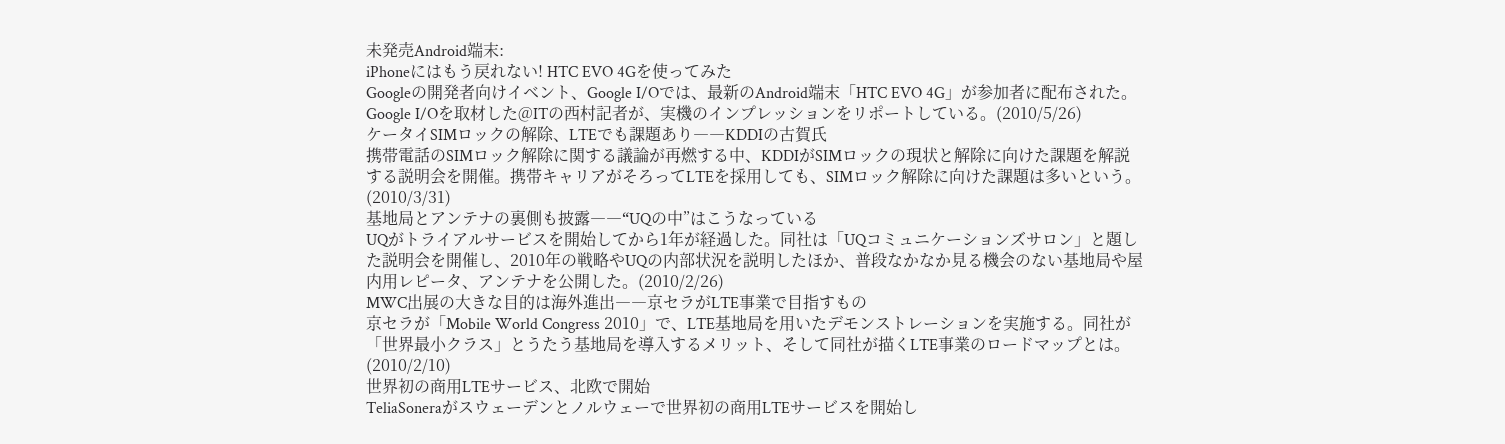未発売Android端末:
iPhoneにはもう戻れない! HTC EVO 4Gを使ってみた
Googleの開発者向けイベント、Google I/Oでは、最新のAndroid端末「HTC EVO 4G」が参加者に配布された。Google I/Oを取材した@ITの西村記者が、実機のインプレッションをリポートしている。(2010/5/26)
ケータイSIMロックの解除、LTEでも課題あり――KDDIの古賀氏
携帯電話のSIMロック解除に関する議論が再燃する中、KDDIがSIMロックの現状と解除に向けた課題を解説する説明会を開催。携帯キャリアがそろってLTEを採用しても、SIMロック解除に向けた課題は多いという。(2010/3/31)
基地局とアンテナの裏側も披露――“UQの中”はこうなっている
UQがトライアルサービスを開始してから1年が経過した。同社は「UQコミュニケーションズサロン」と題した説明会を開催し、2010年の戦略やUQの内部状況を説明したほか、普段なかなか見る機会のない基地局や屋内用レピータ、アンテナを公開した。(2010/2/26)
MWC出展の大きな目的は海外進出――京セラがLTE事業で目指すもの
京セラが「Mobile World Congress 2010」で、LTE基地局を用いたデモンストレーションを実施する。同社が「世界最小クラス」とうたう基地局を導入するメリット、そして同社が描くLTE事業のロードマップとは。(2010/2/10)
世界初の商用LTEサービス、北欧で開始
TeliaSoneraがスウェーデンとノルウェーで世界初の商用LTEサービスを開始し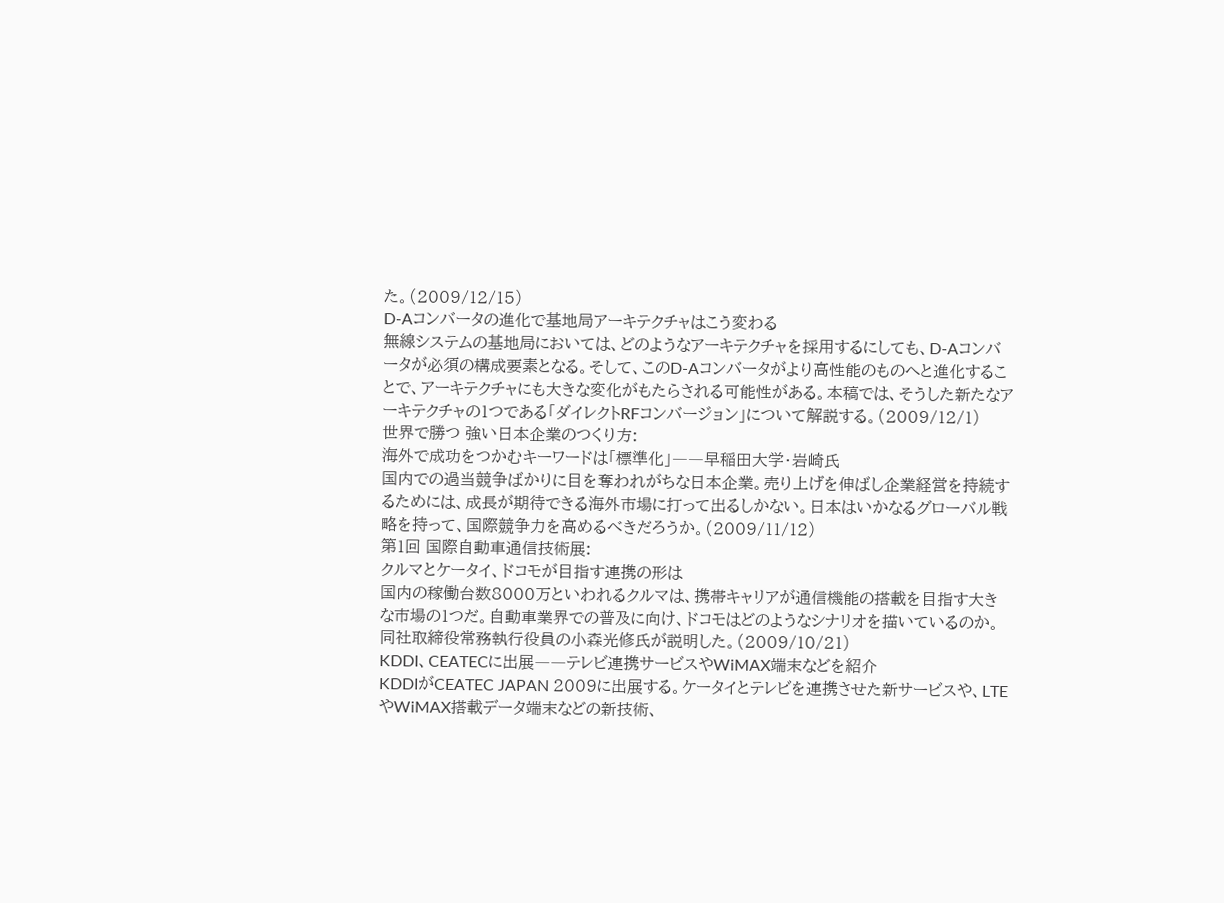た。(2009/12/15)
D-Aコンバータの進化で基地局アーキテクチャはこう変わる
無線システムの基地局においては、どのようなアーキテクチャを採用するにしても、D-Aコンバータが必須の構成要素となる。そして、このD-Aコンバータがより高性能のものへと進化することで、アーキテクチャにも大きな変化がもたらされる可能性がある。本稿では、そうした新たなアーキテクチャの1つである「ダイレクトRFコンバージョン」について解説する。(2009/12/1)
世界で勝つ 強い日本企業のつくり方:
海外で成功をつかむキーワードは「標準化」――早稲田大学・岩崎氏
国内での過当競争ばかりに目を奪われがちな日本企業。売り上げを伸ばし企業経営を持続するためには、成長が期待できる海外市場に打って出るしかない。日本はいかなるグローバル戦略を持って、国際競争力を高めるべきだろうか。(2009/11/12)
第1回 国際自動車通信技術展:
クルマとケータイ、ドコモが目指す連携の形は
国内の稼働台数8000万といわれるクルマは、携帯キャリアが通信機能の搭載を目指す大きな市場の1つだ。自動車業界での普及に向け、ドコモはどのようなシナリオを描いているのか。同社取締役常務執行役員の小森光修氏が説明した。(2009/10/21)
KDDI、CEATECに出展――テレビ連携サービスやWiMAX端末などを紹介
KDDIがCEATEC JAPAN 2009に出展する。ケータイとテレビを連携させた新サービスや、LTEやWiMAX搭載データ端末などの新技術、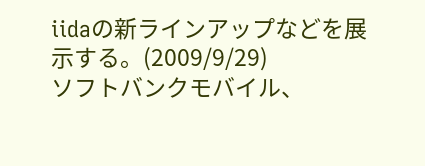iidaの新ラインアップなどを展示する。(2009/9/29)
ソフトバンクモバイル、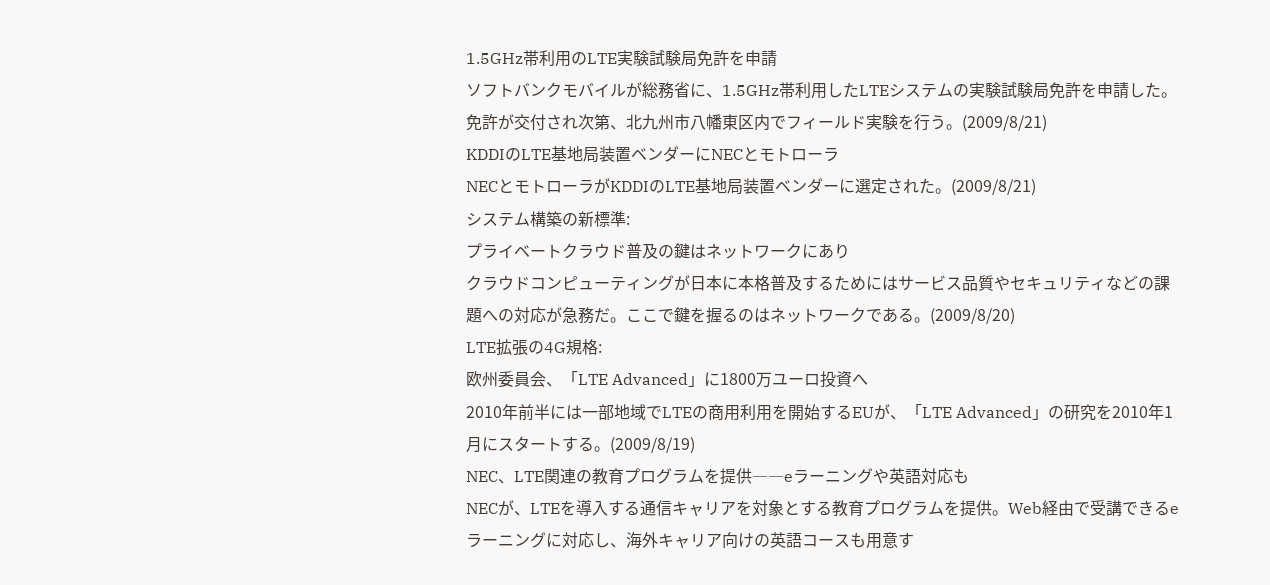1.5GHz帯利用のLTE実験試験局免許を申請
ソフトバンクモバイルが総務省に、1.5GHz帯利用したLTEシステムの実験試験局免許を申請した。免許が交付され次第、北九州市八幡東区内でフィールド実験を行う。(2009/8/21)
KDDIのLTE基地局装置ベンダーにNECとモトローラ
NECとモトローラがKDDIのLTE基地局装置ベンダーに選定された。(2009/8/21)
システム構築の新標準:
プライベートクラウド普及の鍵はネットワークにあり
クラウドコンピューティングが日本に本格普及するためにはサービス品質やセキュリティなどの課題への対応が急務だ。ここで鍵を握るのはネットワークである。(2009/8/20)
LTE拡張の4G規格:
欧州委員会、「LTE Advanced」に1800万ユーロ投資へ
2010年前半には一部地域でLTEの商用利用を開始するEUが、「LTE Advanced」の研究を2010年1月にスタートする。(2009/8/19)
NEC、LTE関連の教育プログラムを提供――eラーニングや英語対応も
NECが、LTEを導入する通信キャリアを対象とする教育プログラムを提供。Web経由で受講できるeラーニングに対応し、海外キャリア向けの英語コースも用意す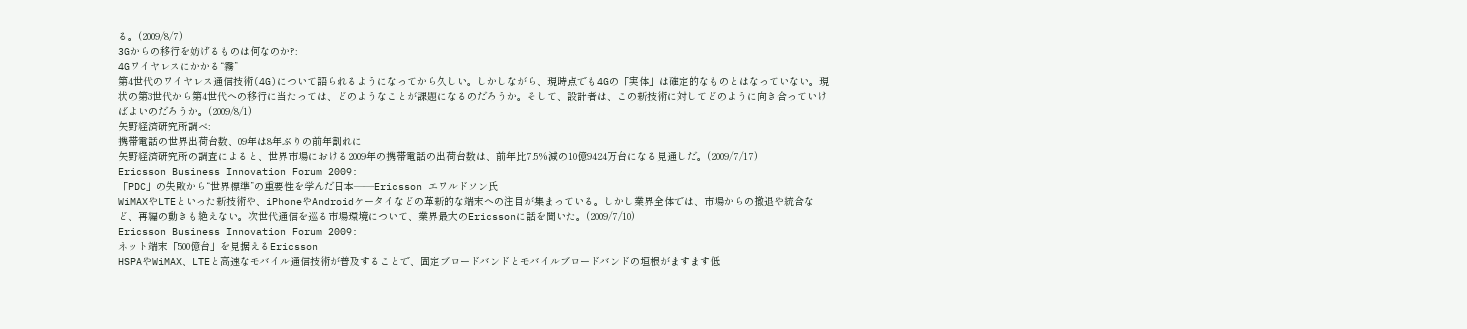る。(2009/8/7)
3Gからの移行を妨げるものは何なのか?:
4Gワイヤレスにかかる“霧”
第4世代のワイヤレス通信技術(4G)について語られるようになってから久しい。しかしながら、現時点でも4Gの「実体」は確定的なものとはなっていない。現状の第3世代から第4世代への移行に当たっては、どのようなことが課題になるのだろうか。そして、設計者は、この新技術に対してどのように向き合っていけばよいのだろうか。(2009/8/1)
矢野経済研究所調べ:
携帯電話の世界出荷台数、09年は8年ぶりの前年割れに
矢野経済研究所の調査によると、世界市場における2009年の携帯電話の出荷台数は、前年比7.5%減の10億9424万台になる見通しだ。(2009/7/17)
Ericsson Business Innovation Forum 2009:
「PDC」の失敗から“世界標準”の重要性を学んだ日本――Ericsson エワルドソン氏
WiMAXやLTEといった新技術や、iPhoneやAndroidケータイなどの革新的な端末への注目が集まっている。しかし業界全体では、市場からの撤退や統合など、再編の動きも絶えない。次世代通信を巡る市場環境について、業界最大のEricssonに話を聞いた。(2009/7/10)
Ericsson Business Innovation Forum 2009:
ネット端末「500億台」を見据えるEricsson
HSPAやWiMAX、LTEと高速なモバイル通信技術が普及することで、固定ブロードバンドとモバイルブロードバンドの垣根がますます低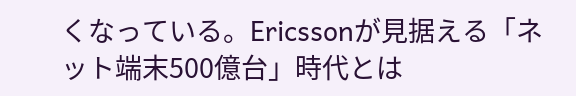くなっている。Ericssonが見据える「ネット端末500億台」時代とは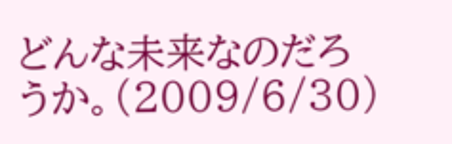どんな未来なのだろうか。(2009/6/30)